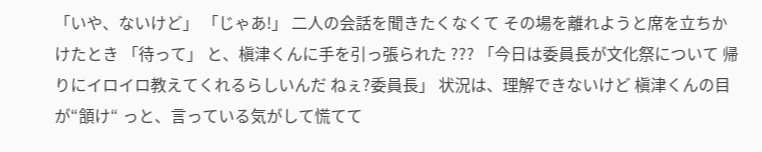「いや、ないけど」 「じゃあ!」 二人の会話を聞きたくなくて その場を離れようと席を立ちかけたとき 「待って」 と、槇津くんに手を引っ張られた ??? 「今日は委員長が文化祭について 帰りにイロイロ教えてくれるらしいんだ ねぇ?委員長」 状況は、理解できないけど 槇津くんの目が“頷け“ っと、言っている気がして慌てて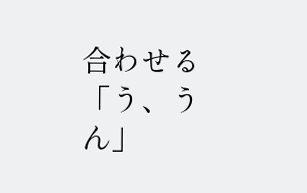合わせる 「う、うん」